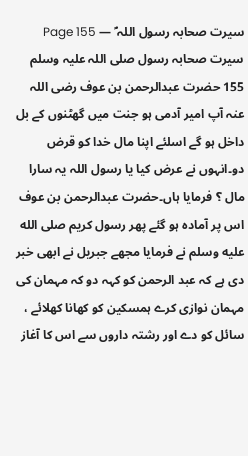سیرت صحابہ رسول اللہ ؐ — Page 155
سیرت صحابہ رسول صلی اللہ علیہ وسلم 155 حضرت عبدالرحمن بن عوف رضی اللہ عنہ آپ امیر آدمی ہو جنت میں گھٹنوں کے بل داخل ہو گے اسلئے اپنا مال خدا کو قرض دو۔انہوں نے عرض کیا یا رسول اللہ یہ سارا مال ؟ فرمایا ہاں۔حضرت عبدالرحمن بن عوف اس پر آمادہ ہو گئے پھر رسول کریم صلى الله عليه وسلم نے فرمایا مجھے جبریل نے ابھی خبر دی ہے کہ عبد الرحمن کو کہہ دو کہ مہمان کی مہمان نوازی کرے ہمسکین کو کھانا کھلائے ، سائل کو دے اور رشتہ داروں سے اس کا آغاز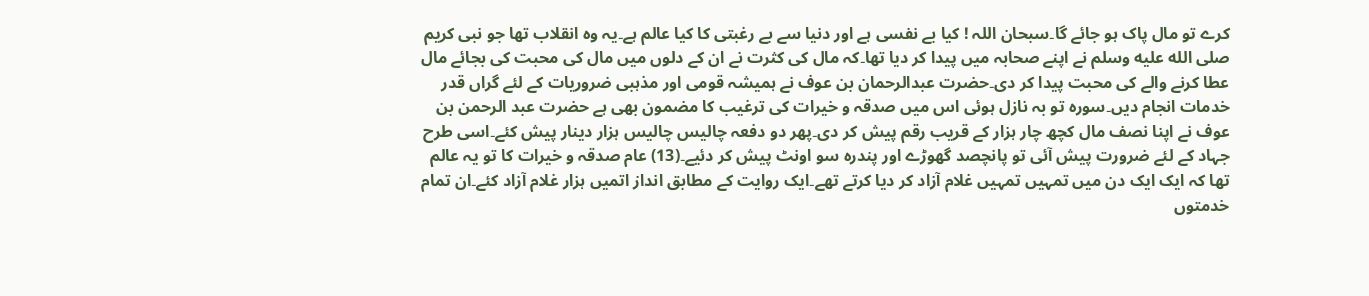کرے تو مال پاک ہو جائے گا۔سبحان اللہ ! کیا بے نفسی ہے اور دنیا سے بے رغبتی کا کیا عالم ہے۔یہ وہ انقلاب تھا جو نبی کریم صلى الله عليه وسلم نے اپنے صحابہ میں پیدا کر دیا تھا۔کہ مال کی کثرت نے ان کے دلوں میں مال کی محبت کی بجائے مال عطا کرنے والے کی محبت پیدا کر دی۔حضرت عبدالرحمان بن عوف نے ہمیشہ قومی اور مذہبی ضروریات کے لئے گراں قدر خدمات انجام دیں۔سورہ تو بہ نازل ہوئی اس میں صدقہ و خیرات کی ترغیب کا مضمون بھی ہے حضرت عبد الرحمن بن عوف نے اپنا نصف مال کچھ چار ہزار کے قریب رقم پیش کر دی۔پھر دو دفعہ چالیس چالیس ہزار دینار پیش کئے۔اسی طرح جہاد کے لئے ضرورت پیش آئی تو پانچصد گھوڑے اور پندرہ سو اونٹ پیش کر دئیے۔(13) عام صدقہ و خیرات کا تو یہ عالم تھا کہ ایک ایک دن میں تمہیں تمہیں غلام آزاد کر دیا کرتے تھے۔ایک روایت کے مطابق انداز اتمیں ہزار غلام آزاد کئے۔ان تمام خدمتوں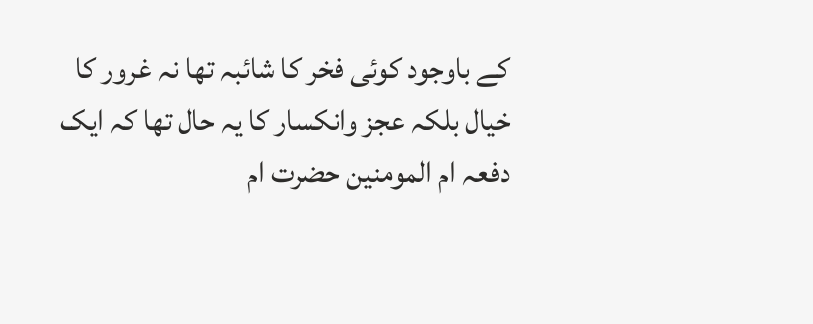کے باوجود کوئی فخر کا شائبہ تھا نہ غرور کا خیال بلکہ عجز وانکسار کا یہ حال تھا کہ ایک دفعہ ام المومنین حضرت ام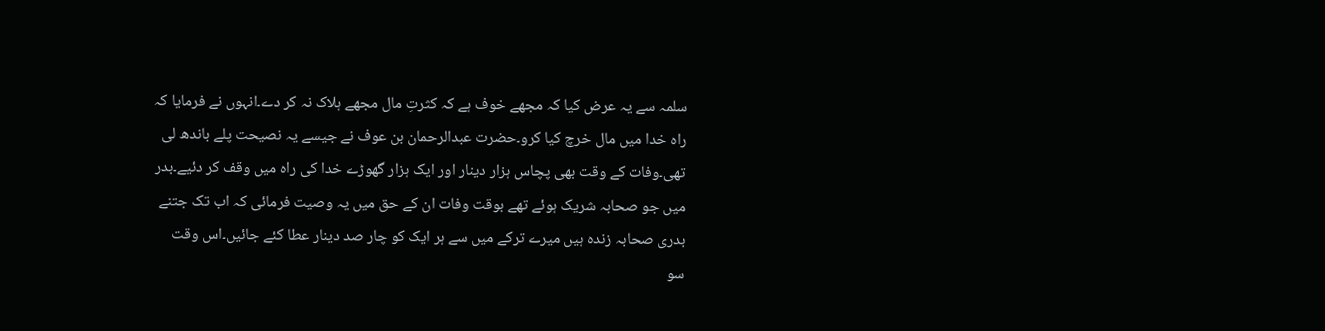سلمہ سے یہ عرض کیا کہ مجھے خوف ہے کہ کثرتِ مال مجھے ہلاک نہ کر دے۔انہوں نے فرمایا کہ راہ خدا میں مال خرچ کیا کرو۔حضرت عبدالرحمان بن عوف نے جیسے یہ نصیحت پلے باندھ لی تھی۔وفات کے وقت بھی پچاس ہزار دینار اور ایک ہزار گھوڑے خدا کی راہ میں وقف کر دئیے۔بدر میں جو صحابہ شریک ہوئے تھے بوقت وفات ان کے حق میں یہ وصیت فرمائی کہ اب تک جتنے بدری صحابہ زندہ ہیں میرے ترکے میں سے ہر ایک کو چار صد دینار عطا کئے جائیں۔اس وقت سو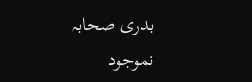بدری صحابہ نموجود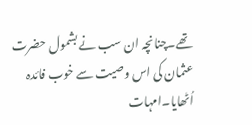تھے۔چنانچہ ان سب نے بشمول حضرت عثمان کی اس وصیت سے خوب فائدہ اُٹھایا۔امہات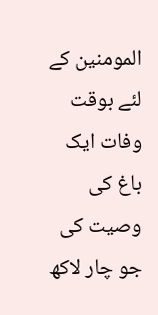المومنین کے لئے بوقت وفات ایک باغ کی وصیت کی جو چار لاکھ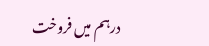درہم میں فروخت